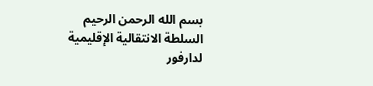بسم الله الرحمن الرحيم
السلطة الانتقالية الإقليمية لدارفور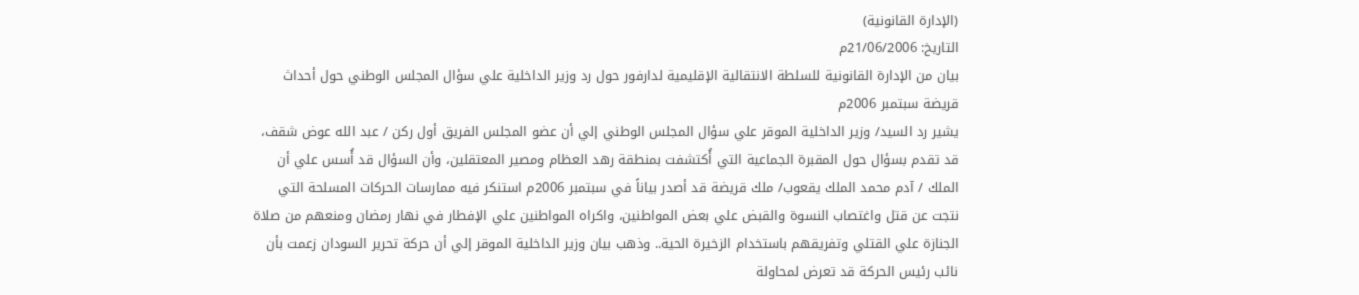(الإدارة القانونية)
التاريخ: 21/06/2006م
بيان من الإدارة القانونية للسلطة الانتقالية الإقليمية لدارفور حول رد وزير الداخلية علي سؤال المجلس الوطني حول أحداث قريضة سبتمبر 2006م
يشير رد السيد/ وزير الداخلية الموقر علي سؤال المجلس الوطني إلي أن عضو المجلس الفريق أول ركن / عبد الله عوض شقف، قد تقدم بسؤال حول المقبرة الجماعية التي أُكتشفت بمنطقة رهد العظام ومصير المعتقلين، وأن السؤال قد أُسس علي أن الملك / آدم محمد الملك يقعوب/ ملك قريضة قد أصدر بياناً في سبتمبر 2006م استنكر فيه ممارسات الحركات المسلحة التي نتجت عن قتل واغتصاب النسوة والقبض علي بعض المواطنين، واكراه المواطنين علي الإفطار في نهار رمضان ومنعهم من صلاة الجنازة علي القتلي وتفريقهم باستخدام الزخيرة الحية.. وذهب بيان وزير الداخلية الموقر إلي أن حركة تحرير السودان زعمت بأن نائب رئيس الحركة قد تعرض لمحاولة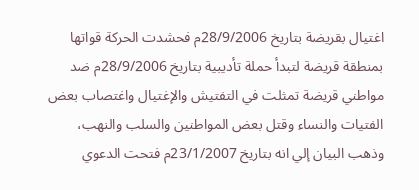اغتيال بقريضة بتاريخ 28/9/2006م فحشدت الحركة قواتها بمنطقة قريضة لتبدأ حملة تأديبية بتاريخ 28/9/2006م ضد مواطني قريضة تمثلت في التفتيش والإغتيال واغتصاب بعض الفتيات والنساء وقتل بعض المواطنين والسلب والنهب، وذهب البيان إلي انه بتاريخ 23/1/2007م فتحت الدعوي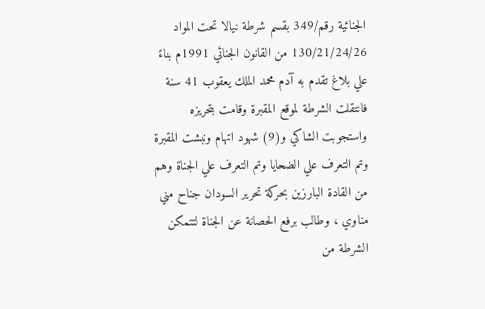الجنائية رقم/349 بقسم شرطة نيالا تحت المواد 130/21/24/26 من القانون الجنائي 1991م بناءً علي بلاغ تقدم به آدم محمد الملك يعقوب 41 سنة فانتقلت الشرطة لموقع المقبرة وقامت بتحريزه واستجوبت الشاكي و(9) شهود اتهام ونبشت المقبرة وتم التعرف علي الضحايا وتم التعرف علي الجناة وهم من القادة البارزين بحركة تحرير السودان جناح مني مناوي ، وطالب برفع الحصانة عن الجناة لتتمكن الشرطة من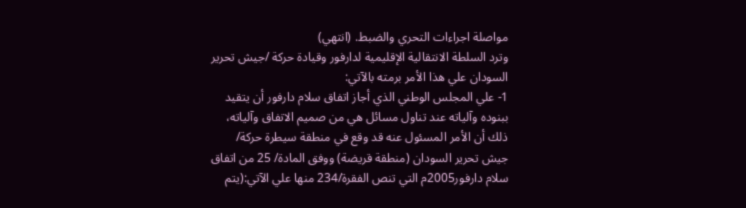مواصلة اجراءات التحري والضبط. (انتهي)
وترد السلطة الانتقالية الإقليمية لدارفور وقيادة حركة /جيش تحرير السودان علي هذا الأمر برمته بالآتي:
1- علي المجلس الوطني الذي أجاز اتفاق سلام دارفور أن يتقيد ببنوده وآلياته عند تناول مسائل هي من صميم الاتفاق وآلياته، ذلك أن الأمر المسئول عنه قد وقع في منطقة سيطرة حركة/ جيش تحرير السودان (منطقة قريضة) ووفق المادة/ 25 من اتفاق سلام دارفور2005م التي تنص الفقرة/234 منها علي الآتي:(يتم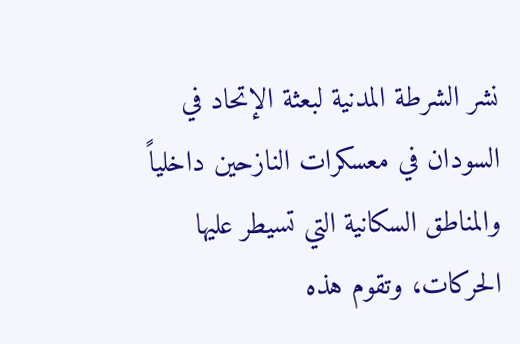نشر الشرطة المدنية لبعثة الإتحاد في السودان في معسكرات النازحين داخلياً والمناطق السكانية التي تسيطر عليها الحركات، وتقوم هذه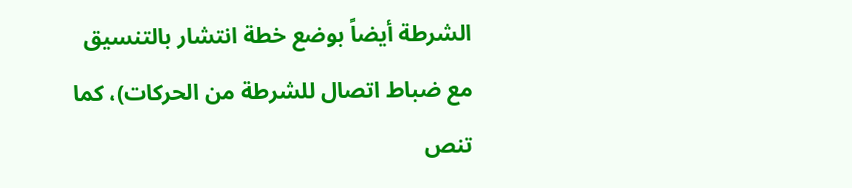الشرطة أيضاً بوضع خطة انتشار بالتنسيق مع ضباط اتصال للشرطة من الحركات)، كما تنص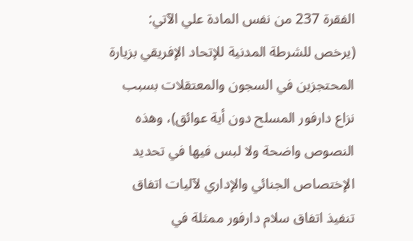الفقرة 237 من نفس المادة علي الآتي: (يرخص للشرطة المدنية للإتحاد الإفريقي بزيارة المحتجزين في السجون والمعتقلات بسبب نزاع دارفور المسلح دون أية عوائق)، وهذه النصوص واضحة ولا لبس فيها في تحديد الإختصاص الجنائي والإداري لآليات اتفاق تنفيذ اتفاق سلام دارفور ممثلة في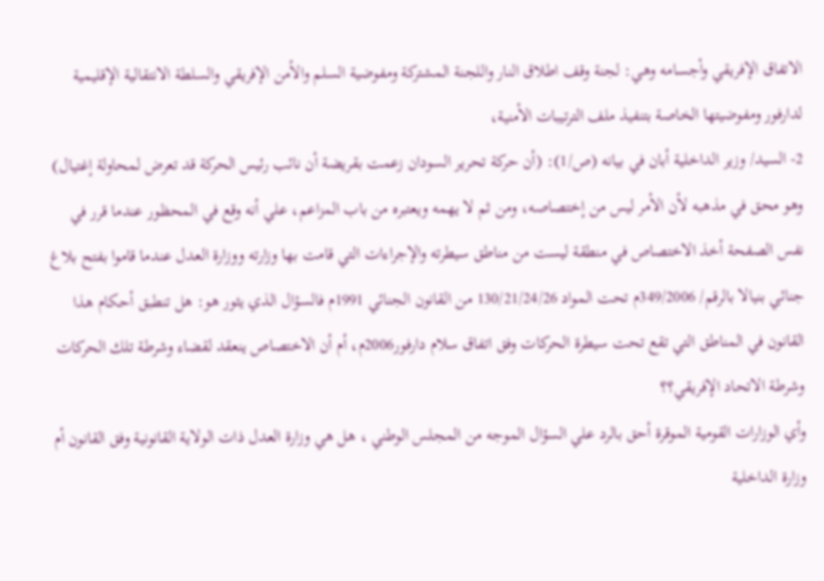الاتفاق الإفريقي وأجسامه وهي: لجنة وقف اطلاق النار واللجنة المشتركة ومفوضية السلم والأمن الإفريقي والسلطة الانتقالية الإقليمية لدارفور ومفوضيتها الخاصة بتنفيذ ملف الترتيبات الأمنية،
2- السيد/ وزير الداخلية أبان في بيانه (ص/1): (أن حركة تحرير السودان زعمت بقريضة أن نائب رئيس الحركة قد تعرض لمحاولة إغتيال) وهو محق في مذهبه لأن الأمر ليس من إختصاصه، ومن ثم لا يهمه ويعتبره من باب المزاعم، علي أنه وقع في المحظور عندما قرر في نفس الصفحة أخذ الاختصاص في منطقة ليست من مناطق سيطرته والإجراءات التي قامت بها وزارته ووزارة العدل عندما قاموا بفتح بلاغ جنائي بنيالا بالرقم/ 349/2006م تحت المواد 130/21/24/26 من القانون الجنائي 1991م فالسؤال الذي يثور هو: هل تنطبق أحكام هذا القانون في المناطق التي تقع تحت سيطرة الحركات وفق اتفاق سلام دارفور2006م، أم أن الاختصاص ينعقد لقضاء وشرطة تلك الحركات وشرطة الاتحاد الإفريقي؟؟
وأي الوزارات القومية الموقرة أحق بالرد علي السؤال الموجه من المجلس الوطني ، هل هي وزارة العدل ذات الولاية القانونية وفق القانون أم وزارة الداخلية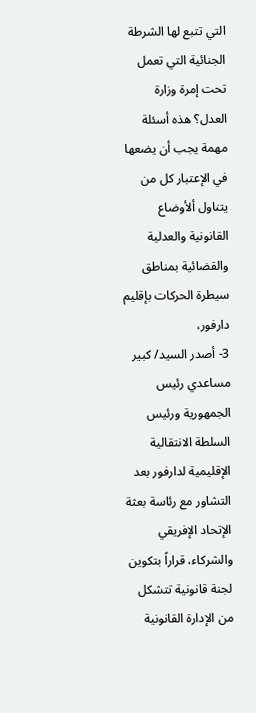التي تتبع لها الشرطة الجنائية التي تعمل تحت إمرة وزارة العدل؟ هذه أسئلة مهمة يجب أن يضعها في الإعتبار كل من يتناول ألأوضاع القانونية والعدلية والقضائية بمناطق سيطرة الحركات بإقليم دارفور،
3- أصدر السيد/ كبير مساعدي رئيس الجمهورية ورئيس السلطة الانتقالية الإقليمية لدارفور بعد التشاور مع رئاسة بعثة الإتحاد الإفريقي والشركاء، قراراً بتكوين لجنة قانونية تتشكل من الإدارة القانونية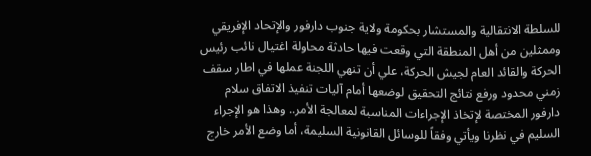للسلطة الانتقالية والمستشار بحكومة ولاية جنوب دارفور والإتحاد الإفريقي وممثلين من أهل المنطقة التي وقعت فيها حادثة محاولة اغتيال نائب رئيس الحركة والقائد العام لجيش الحركة، علي أن تنهي اللجنة عملها في اطار سقف زمني محدود ورفع نتائج التحقيق لوضعها أمام آليات تنفيذ الاتفاق سلام دارفور المختصة لإتخاذ الإجراءات المناسبة لمعالجة الأمر.. وهذا هو الإجراء السليم في نظرنا ويأتي وفقاً للوسائل القانونية السليمة، أما وضع الأمر خارج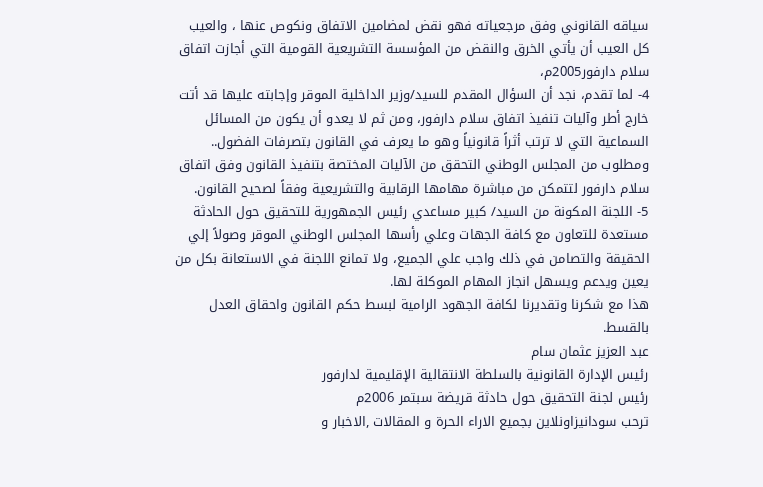سياقه القانوني وفق مرجعياته فهو نقض لمضامين الاتفاق ونكوص عنها ، والعيب كل العيب أن يأتي الخرق والنقض من المؤسسة التشريعية القومية التي أجازت اتفاق سلام دارفور2005م،
4- لما تقدم، نجد أن السؤال المقدم للسيد/وزير الداخلية الموقر وإجابته عليها قد أتت خارج أطر وآليات تنفيذ اتفاق سلام دارفور، ومن ثم لا يعدو أن يكون من المسائل السماعية التي لا ترتب أثراً قانونياً وهو ما يعرف في القانون بتصرفات الفضول.. ومطلوب من المجلس الوطني التحقق من الآليات المختصة بتنفيذ القانون وفق اتفاق سلام دارفور لتتمكن من مباشرة مهامها الرقابية والتشريعية وفقاً لصحيح القانون.
5- اللجنة المكونة من السيد/ كبير مساعدي رئيس الجمهورية للتحقيق حول الحادثة مستعدة للتعاون مع كافة الجهات وعلي رأسها المجلس الوطني الموقر وصولاً إلي الحقيقة والتصامن في ذلك واجب علي الجميع، ولا تمانع اللجنة في الاستعانة بكل من يعين ويدعم ويسهل انجاز المهام الموكلة لها.
هذا مع شكرنا وتقديرنا لكافة الجهود الرامية لبسط حكم القانون واحقاق العدل بالقسط.
عبد العزيز عثمان سام
رئيس الإدارة القانونية بالسلطة الانتقالية الإقليمية لدارفور
رئيس لجنة التحقيق حول حادثة قريضة سبتمر 2006م
ترحب سودانيزاونلاين بجميع الاراء الحرة و المقالات ,الاخبار و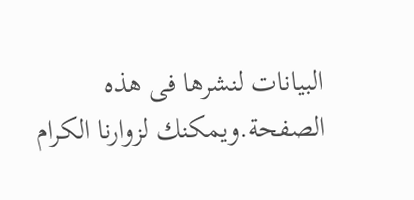البيانات لنشرها فى هذه الصفحة.ويمكنك لزوارنا الكرام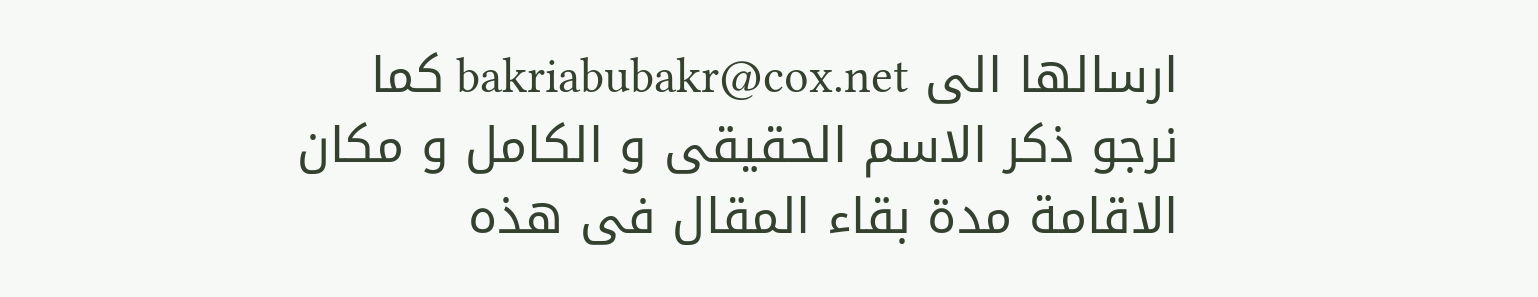ارسالها الى bakriabubakr@cox.net كما نرجو ذكر الاسم الحقيقى و الكامل و مكان الاقامة مدة بقاء المقال فى هذه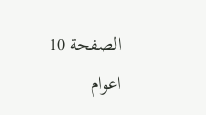الصفحة 10 اعوام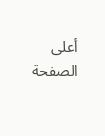أعلى الصفحة